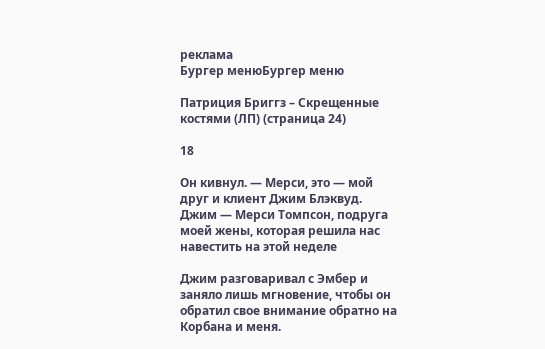реклама
Бургер менюБургер меню

Патриция Бриггз – Скрещенные костями (ЛП) (страница 24)

18

Он кивнул. — Мерси, это — мой друг и клиент Джим Блэквуд. Джим — Мерси Томпсон, подруга моей жены, которая решила нас навестить на этой неделе

Джим разговаривал с Эмбер и заняло лишь мгновение, чтобы он обратил свое внимание обратно на Корбана и меня.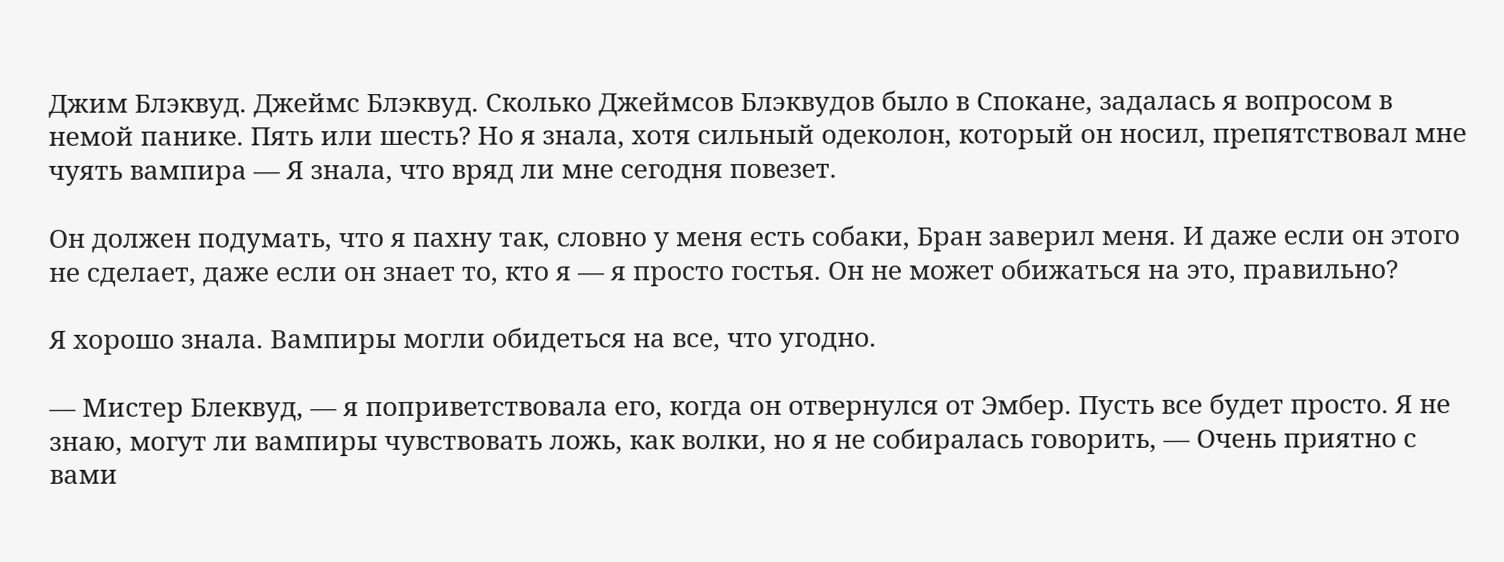Джим Блэквуд. Джеймс Блэквуд. Сколько Джеймсов Блэквудов было в Спокане, задалась я вопросом в немой панике. Пять или шесть? Но я знала, хотя сильный одеколон, который он носил, препятствовал мне чуять вампира — Я знала, что вряд ли мне сегодня повезет.

Он должен подумать, что я пахну так, словно у меня есть собаки, Бран заверил меня. И даже если он этого не сделает, даже если он знает то, кто я — я просто гостья. Он не может обижаться на это, правильно?

Я хорошо знала. Вампиры могли обидеться на все, что угодно.

— Мистер Блеквуд, — я поприветствовала его, когда он отвернулся от Эмбер. Пусть все будет просто. Я не знаю, могут ли вампиры чувствовать ложь, как волки, но я не собиралась говорить, — Очень приятно с вами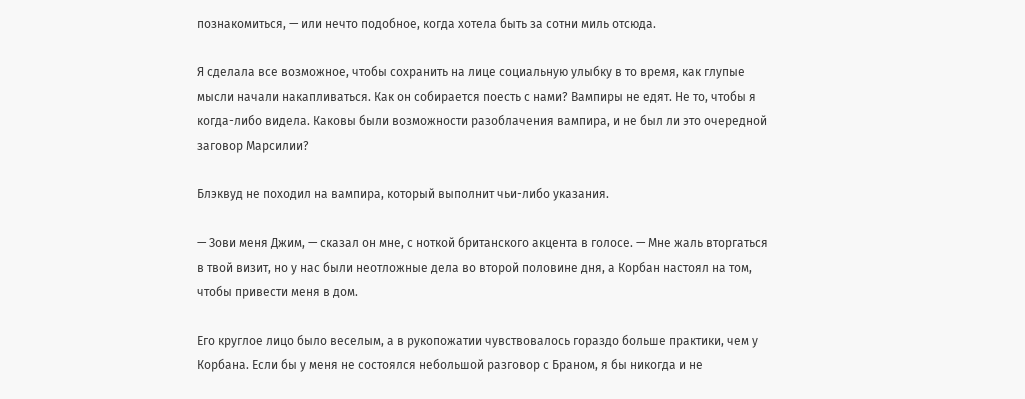познакомиться, — или нечто подобное, когда хотела быть за сотни миль отсюда.

Я сделала все возможное, чтобы сохранить на лице социальную улыбку в то время, как глупые мысли начали накапливаться. Как он собирается поесть с нами? Вампиры не едят. Не то, чтобы я когда-либо видела. Каковы были возможности разоблачения вампира, и не был ли это очередной заговор Марсилии?

Блэквуд не походил на вампира, который выполнит чьи-либо указания.

— Зови меня Джим, — сказал он мне, с ноткой британского акцента в голосе. — Мне жаль вторгаться в твой визит, но у нас были неотложные дела во второй половине дня, а Корбан настоял на том, чтобы привести меня в дом.

Его круглое лицо было веселым, а в рукопожатии чувствовалось гораздо больше практики, чем у Корбана. Если бы у меня не состоялся небольшой разговор с Браном, я бы никогда и не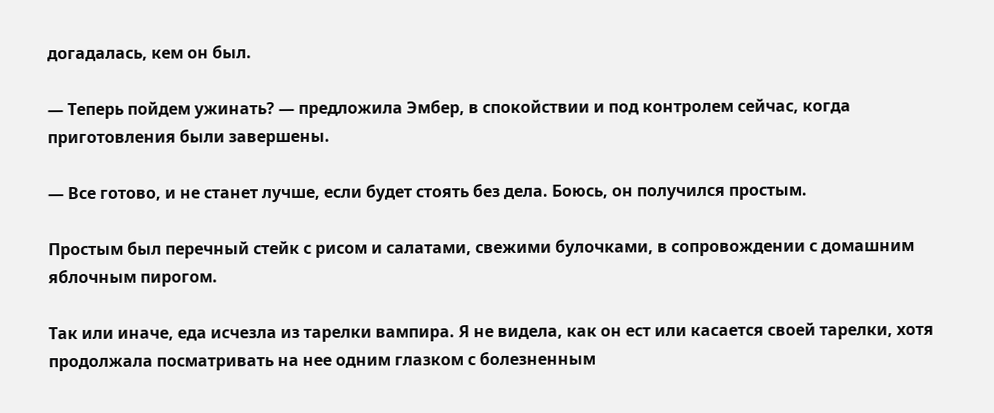догадалась, кем он был.

— Теперь пойдем ужинать? — предложила Эмбер, в спокойствии и под контролем сейчас, когда приготовления были завершены.

— Все готово, и не станет лучше, если будет стоять без дела. Боюсь, он получился простым.

Простым был перечный стейк с рисом и салатами, свежими булочками, в сопровождении с домашним яблочным пирогом.

Так или иначе, еда исчезла из тарелки вампира. Я не видела, как он ест или касается своей тарелки, хотя продолжала посматривать на нее одним глазком с болезненным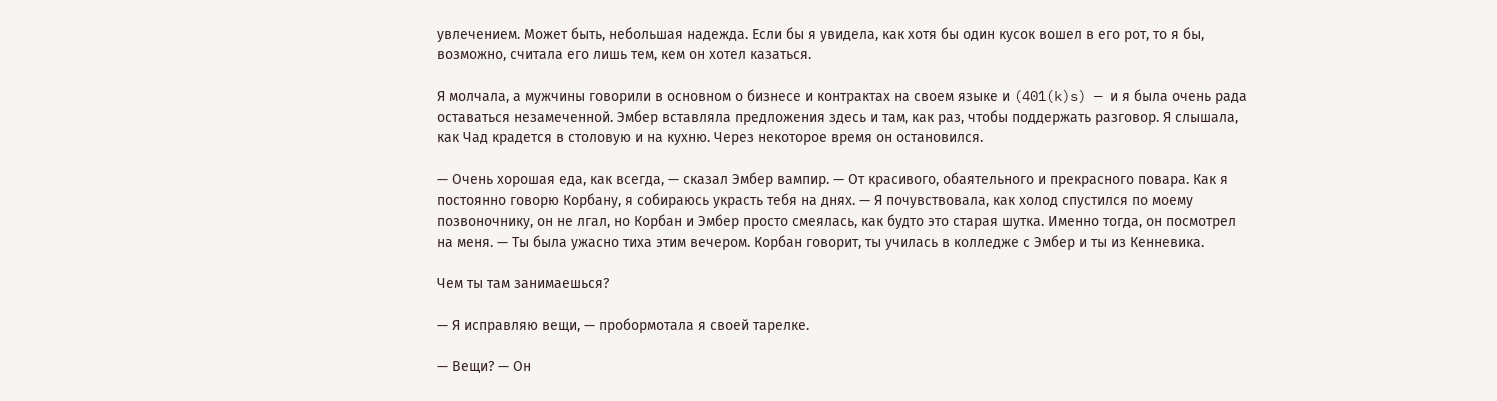увлечением. Может быть, небольшая надежда. Если бы я увидела, как хотя бы один кусок вошел в его рот, то я бы, возможно, считала его лишь тем, кем он хотел казаться.

Я молчала, а мужчины говорили в основном о бизнесе и контрактах на своем языке и (401(k)s) — и я была очень рада оставаться незамеченной. Эмбер вставляла предложения здесь и там, как раз, чтобы поддержать разговор. Я слышала, как Чад крадется в столовую и на кухню. Через некоторое время он остановился.

— Очень хорошая еда, как всегда, — сказал Эмбер вампир. — От красивого, обаятельного и прекрасного повара. Как я постоянно говорю Корбану, я собираюсь украсть тебя на днях. — Я почувствовала, как холод спустился по моему позвоночнику, он не лгал, но Корбан и Эмбер просто смеялась, как будто это старая шутка. Именно тогда, он посмотрел на меня. — Ты была ужасно тиха этим вечером. Корбан говорит, ты училась в колледже с Эмбер и ты из Кенневика.

Чем ты там занимаешься?

— Я исправляю вещи, — пробормотала я своей тарелке.

— Вещи? — Он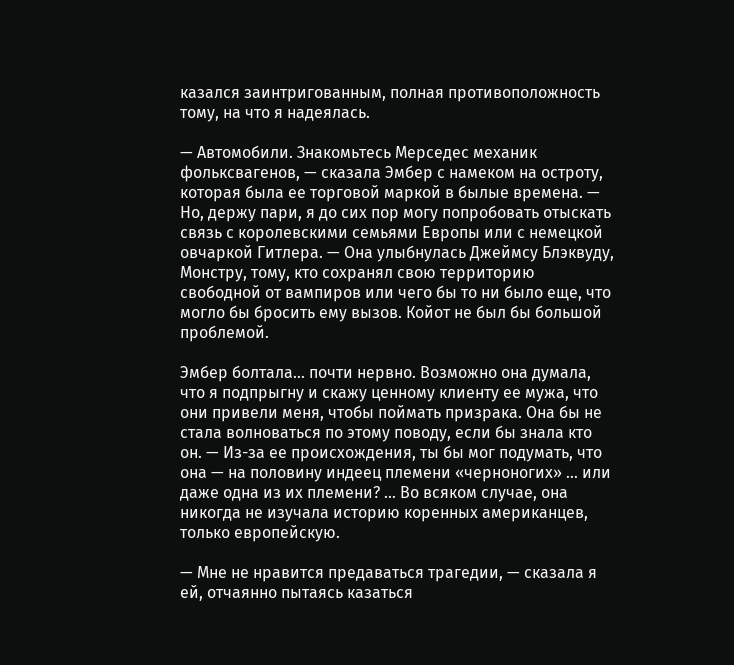казался заинтригованным, полная противоположность тому, на что я надеялась.

— Автомобили. Знакомьтесь Мерседес механик фольксвагенов, — сказала Эмбер с намеком на остроту, которая была ее торговой маркой в былые времена. — Но, держу пари, я до сих пор могу попробовать отыскать связь с королевскими семьями Европы или с немецкой овчаркой Гитлера. — Она улыбнулась Джеймсу Блэквуду, Монстру, тому, кто сохранял свою территорию свободной от вампиров или чего бы то ни было еще, что могло бы бросить ему вызов. Койот не был бы большой проблемой.

Эмбер болтала… почти нервно. Возможно она думала, что я подпрыгну и скажу ценному клиенту ее мужа, что они привели меня, чтобы поймать призрака. Она бы не стала волноваться по этому поводу, если бы знала кто он. — Из-за ее происхождения, ты бы мог подумать, что она — на половину индеец племени «черноногих» … или даже одна из их племени? … Во всяком случае, она никогда не изучала историю коренных американцев, только европейскую.

— Мне не нравится предаваться трагедии, — сказала я ей, отчаянно пытаясь казаться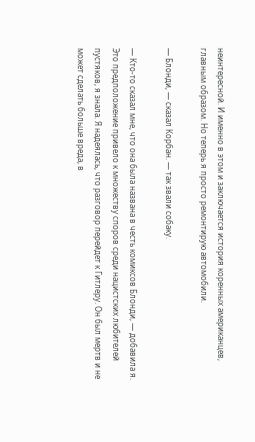неинтересной. И именно в этом и заключается история коренных американцев, главным образом. Но теперь я просто ремонтирую автомобили.

— Блонди, — сказал Корбан. — так звали собаку.

— Кто-то сказал мне, что она была названа в честь комиксов Блонди, — добавила я. Это предположение привело к множеству споров среди нацистских любителей пустяков, я знала. Я надеялась, что разговор перейдет к Гитлеру. Он был мертв и не может сделать больше вреда, в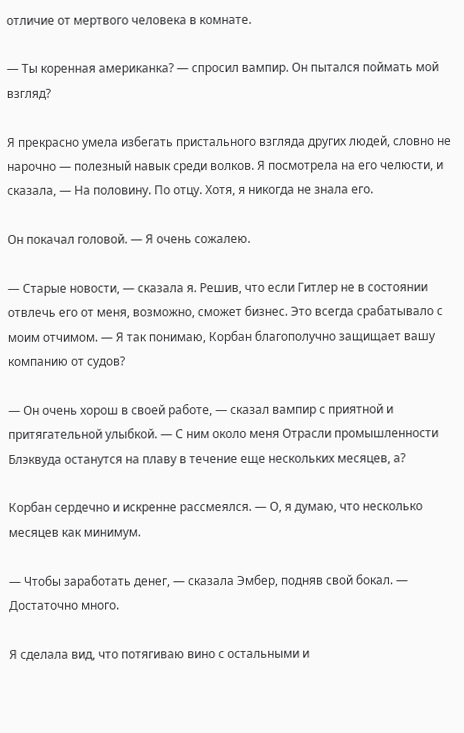отличие от мертвого человека в комнате.

— Ты коренная американка? — спросил вампир. Он пытался поймать мой взгляд?

Я прекрасно умела избегать пристального взгляда других людей, словно не нарочно — полезный навык среди волков. Я посмотрела на его челюсти, и сказала, — На половину. По отцу. Хотя, я никогда не знала его.

Он покачал головой. — Я очень сожалею.

— Старые новости, — сказала я. Решив, что если Гитлер не в состоянии отвлечь его от меня, возможно, сможет бизнес. Это всегда срабатывало с моим отчимом. — Я так понимаю, Корбан благополучно защищает вашу компанию от судов?

— Он очень хорош в своей работе, — сказал вампир с приятной и притягательной улыбкой. — С ним около меня Отрасли промышленности Блэквуда останутся на плаву в течение еще нескольких месяцев, а?

Корбан сердечно и искренне рассмеялся. — О, я думаю, что несколько месяцев как минимум.

— Чтобы заработать денег, — сказала Эмбер, подняв свой бокал. — Достаточно много.

Я сделала вид, что потягиваю вино с остальными и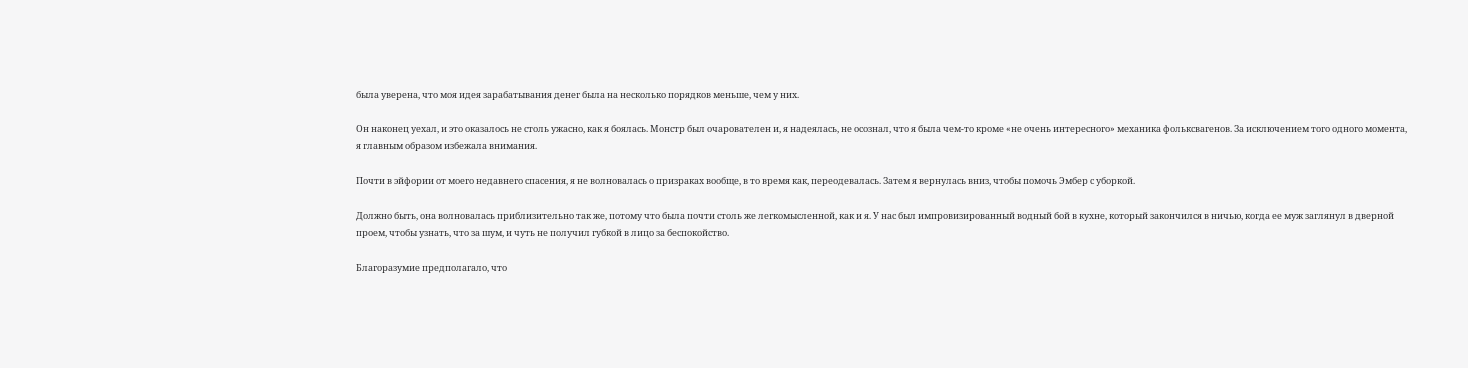была уверена, что моя идея зарабатывания денег была на несколько порядков меньше, чем у них.

Он наконец уехал, и это оказалось не столь ужасно, как я боялась. Монстр был очарователен и, я надеялась, не осознал, что я была чем-то кроме «не очень интересного» механика фольксвагенов. За исключением того одного момента, я главным образом избежала внимания.

Почти в эйфории от моего недавнего спасения, я не волновалась о призраках вообще, в то время как, переодевалась. Затем я вернулась вниз, чтобы помочь Эмбер с уборкой.

Должно быть, она волновалась приблизительно так же, потому что была почти столь же легкомысленной, как и я. У нас был импровизированный водный бой в кухне, который закончился в ничью, когда ее муж заглянул в дверной проем, чтобы узнать, что за шум, и чуть не получил губкой в лицо за беспокойство.

Благоразумие предполагало, что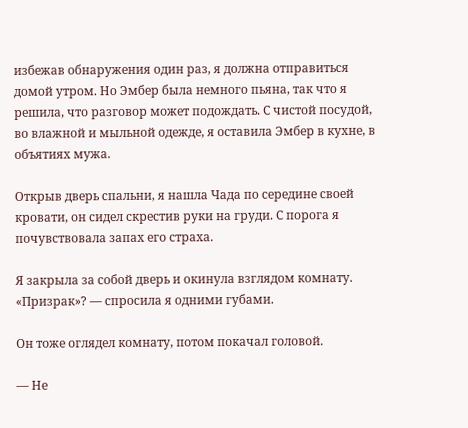избежав обнаружения один раз, я должна отправиться домой утром. Но Эмбер была немного пьяна, так что я решила, что разговор может подождать. С чистой посудой, во влажной и мыльной одежде, я оставила Эмбер в кухне, в объятиях мужа.

Открыв дверь спальни, я нашла Чада по середине своей кровати, он сидел скрестив руки на груди. С порога я почувствовала запах его страха.

Я закрыла за собой дверь и окинула взглядом комнату. «Призрак»? — спросила я одними губами.

Он тоже оглядел комнату, потом покачал головой.

— Не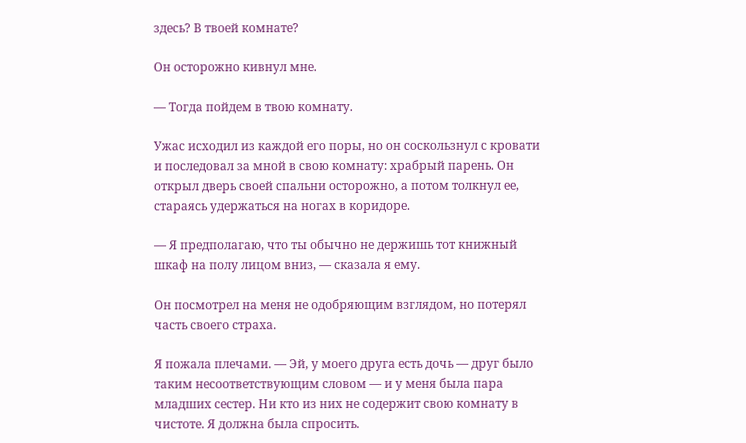здесь? В твоей комнате?

Он осторожно кивнул мне.

— Тогда пойдем в твою комнату.

Ужас исходил из каждой его поры, но он соскользнул с кровати и последовал за мной в свою комнату: храбрый парень. Он открыл дверь своей спальни осторожно, а потом толкнул ее, стараясь удержаться на ногах в коридоре.

— Я предполагаю, что ты обычно не держишь тот книжный шкаф на полу лицом вниз, — сказала я ему.

Он посмотрел на меня не одобряющим взглядом, но потерял часть своего страха.

Я пожала плечами. — Эй, у моего друга есть дочь — друг было таким несоответствующим словом — и у меня была пара младших сестер. Ни кто из них не содержит свою комнату в чистоте. Я должна была спросить.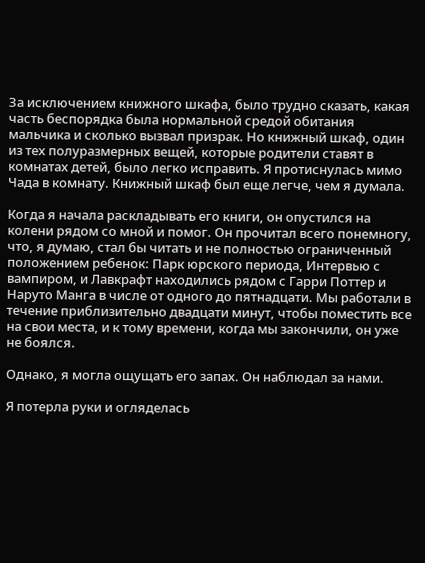За исключением книжного шкафа, было трудно сказать, какая часть беспорядка была нормальной средой обитания мальчика и сколько вызвал призрак. Но книжный шкаф, один из тех полуразмерных вещей, которые родители ставят в комнатах детей, было легко исправить. Я протиснулась мимо Чада в комнату. Книжный шкаф был еще легче, чем я думала.

Когда я начала раскладывать его книги, он опустился на колени рядом со мной и помог. Он прочитал всего понемногу, что, я думаю, стал бы читать и не полностью ограниченный положением ребенок: Парк юрского периода, Интервью с вампиром, и Лавкрафт находились рядом с Гарри Поттер и Наруто Манга в числе от одного до пятнадцати. Мы работали в течение приблизительно двадцати минут, чтобы поместить все на свои места, и к тому времени, когда мы закончили, он уже не боялся.

Однако, я могла ощущать его запах. Он наблюдал за нами.

Я потерла руки и огляделась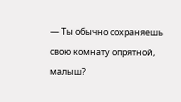— Ты обычно сохраняешь свою комнату опрятной, малыш?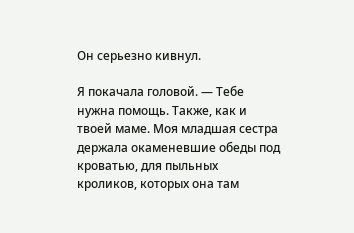Он серьезно кивнул.

Я покачала головой. — Тебе нужна помощь. Также, как и твоей маме. Моя младшая сестра держала окаменевшие обеды под кроватью, для пыльных кроликов, которых она там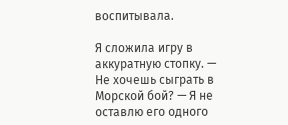воспитывала.

Я сложила игру в аккуратную стопку. — Не хочешь сыграть в Морской бой? — Я не оставлю его одного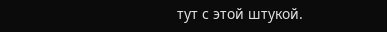тут с этой штукой.